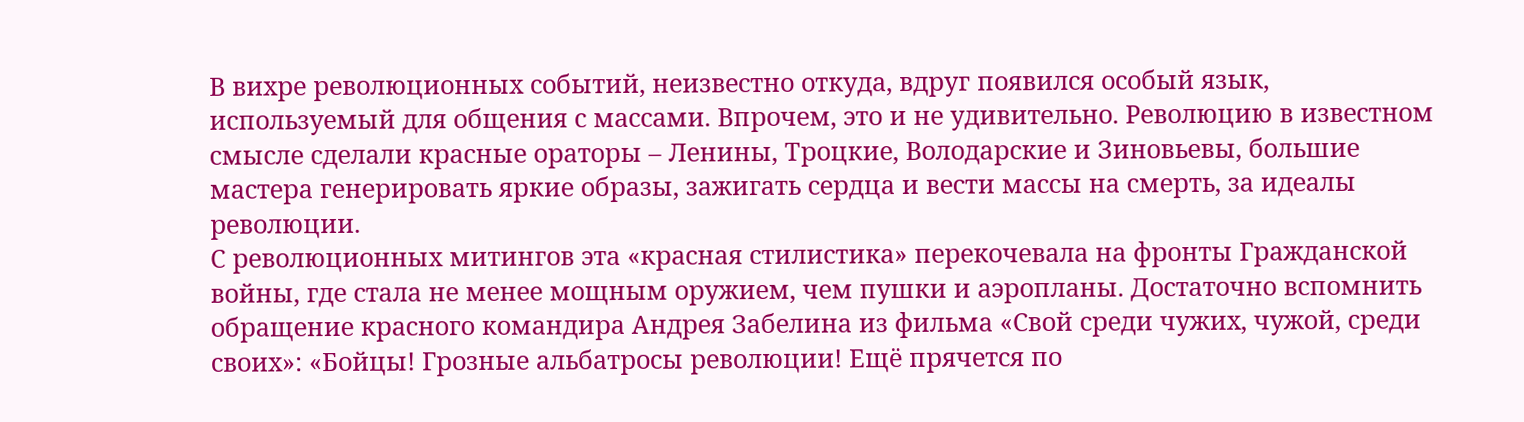В вихре революционных событий, неизвестно откуда, вдруг появился особый язык, используемый для общения с массами. Впрочем, это и не удивительно. Революцию в известном смысле сделали красные ораторы – Ленины, Троцкие, Володарские и Зиновьевы, большие мастера генерировать яркие образы, зажигать сердца и вести массы на смерть, за идеалы революции.
С революционных митингов эта «красная стилистика» перекочевала на фронты Гражданской войны, где стала не менее мощным оружием, чем пушки и аэропланы. Достаточно вспомнить обращение красного командира Андрея Забелина из фильма «Свой среди чужих, чужой, среди своих»: «Бойцы! Грозные альбатросы революции! Ещё прячется по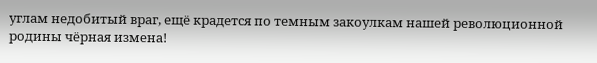углам недобитый враг, ещё крадется по темным закоулкам нашей революционной родины чёрная измена!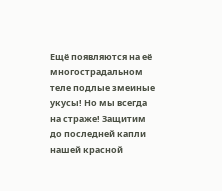Ещё появляются на её многострадальном теле подлые змеиные укусы! Но мы всегда на страже! Защитим до последней капли нашей красной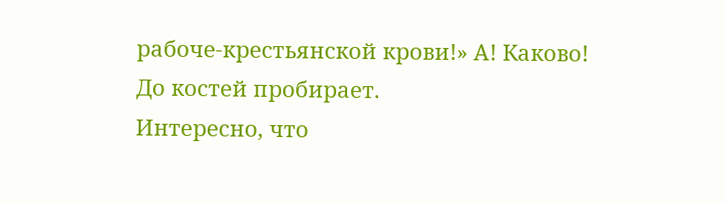рабоче-крестьянской крови!» А! Каково! До костей пробирает.
Интересно, что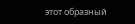этот образный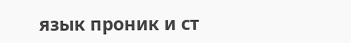язык проник и ст